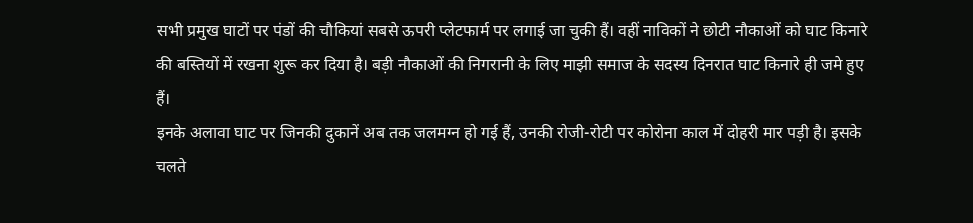सभी प्रमुख घाटों पर पंडों की चौकियां सबसे ऊपरी प्लेटफार्म पर लगाई जा चुकी हैं। वहीं नाविकों ने छोटी नौकाओं को घाट किनारे की बस्तियों में रखना शुरू कर दिया है। बड़ी नौकाओं की निगरानी के लिए माझी समाज के सदस्य दिनरात घाट किनारे ही जमे हुए हैं।
इनके अलावा घाट पर जिनकी दुकानें अब तक जलमग्न हो गई हैं, उनकी रोजी-रोटी पर कोरोना काल में दोहरी मार पड़ी है। इसके चलते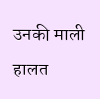उनकी माली हालत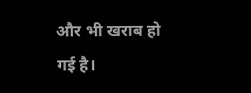और भी खराब हो गई है।